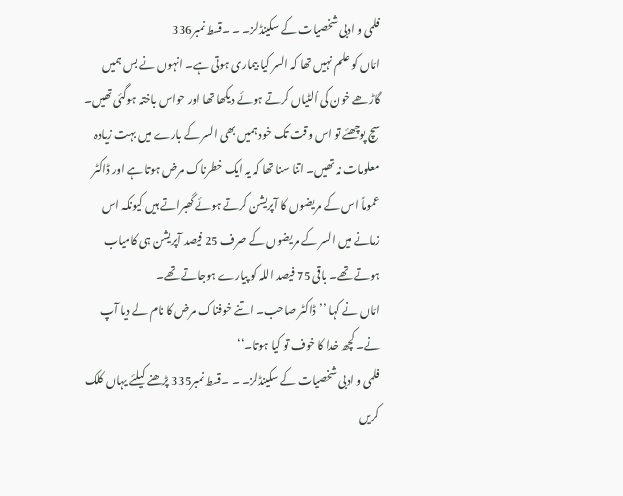فلمی و ادبی شخصیات کے سکینڈلز۔ ۔ ۔قسط نمبر336
امّاں کو علم نہیں تھا کہ السر کیا بیماری ہوتی ہے۔ انہوں نے بس ہمیں گاڑھے خون کی اُلٹیاں کرتے ہوئے دیکھا تھا اور حواس باختہ ہوگئی تھیں۔ سچ پوچھئے تو اس وقت تک خود ہمیں بھی السر کے بارے میں بہت زیادہ معلومات نہ تھیں۔ اتنا سنا تھا کہ یہ ایک خطرناک مرض ہوتا ہے اور ڈاکٹر عموماً اس کے مریضوں کا آپریشن کرتے ہوئے گھبراتے ہیں کیونکہ اس زمانے میں السر کے مریضوں کے صرف 25 فیصد آپریشن ہی کامیاب ہوتے تھے۔ باقی 75 فیصد اللہ کو پیارے ہوجاتے تھے۔
امّاں نے کہا ’’ڈاکٹر صاحب۔ اتنے خوفناک مرض کا نام لے دیا آپ نے۔ کچھ خدا کا خوف تو کیا ہوتا۔‘‘
فلمی و ادبی شخصیات کے سکینڈلز۔ ۔ ۔قسط نمبر335 پڑھنے کیلئے یہاں کلک کریں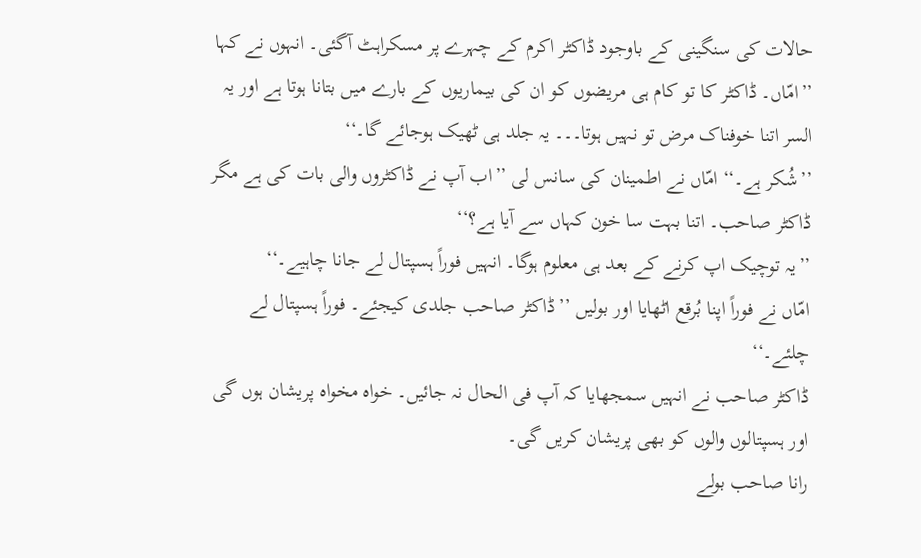حالات کی سنگینی کے باوجود ڈاکٹر اکرم کے چہرے پر مسکراہٹ آگئی۔ انہوں نے کہا ’’امّاں۔ ڈاکٹر کا تو کام ہی مریضوں کو ان کی بیماریوں کے بارے میں بتانا ہوتا ہے اور یہ السر اتنا خوفناک مرض تو نہیں ہوتا۔۔۔ یہ جلد ہی ٹھیک ہوجائے گا۔‘‘
’’شُکر ہے۔‘‘ امّاں نے اطمینان کی سانس لی ’’اب آپ نے ڈاکٹروں والی بات کی ہے مگر ڈاکٹر صاحب۔ اتنا بہت سا خون کہاں سے آیا ہے؟‘‘
’’یہ توچیک اپ کرنے کے بعد ہی معلوم ہوگا۔ انہیں فوراً ہسپتال لے جانا چاہیے۔‘‘
امّاں نے فوراً اپنا بُرقع اٹھایا اور بولیں ’’ڈاکٹر صاحب جلدی کیجئے۔ فوراً ہسپتال لے چلئے۔‘‘
ڈاکٹر صاحب نے انہیں سمجھایا کہ آپ فی الحال نہ جائیں۔ خواہ مخواہ پریشان ہوں گی اور ہسپتالوں والوں کو بھی پریشان کریں گی۔
رانا صاحب بولے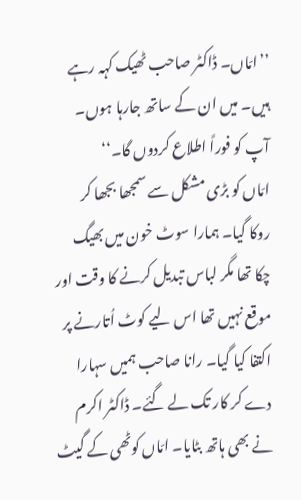’’امّاں۔ ڈاکٹر صاحب ٹھیک کہہ رہے ہیں۔ میں ان کے ساتھ جارہا ہوں۔ آپ کو فوراً اطلاع کردوں گا۔‘‘
امّاں کو بڑی مشکل سے سمجھا بجھا کر روکا گیا۔ ہمارا سوٹ خون میں بھیگ چکا تھا مگر لباس تبدیل کرنے کا وقت اور موقع نہیں تھا اس لیے کوٹ اُتارنے پر اکتفا کیا گیا۔ رانا صاحب ہمیں سہارا دے کر کار تک لے گئے۔ ڈاکٹر اکرم نے بھی ہاتھ بٹایا۔ امّاں کوٹھی کے گیٹ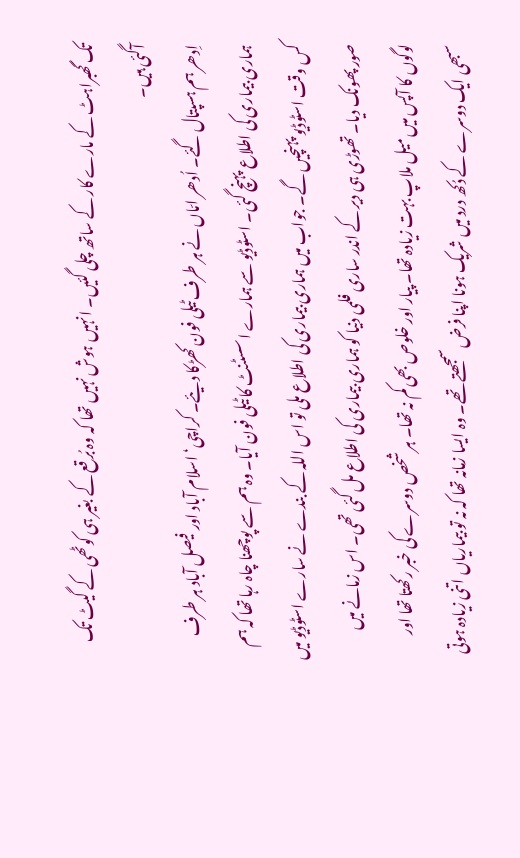تک گھبراہٹ کے مارے کار کے ساتھ چلی گئیں۔ انہیں ہوش نہیں تھا کہ وہ بُرقع کے بغیر ہی کوٹھی کے گیٹ تک آگئی ہیں۔
اِدھر ہم ہسپتال گئے۔ اُدھر امّاں نے ہر طرف ٹیلی فون کھڑکا دیئے۔ کراچی‘ اسلام آباد اور فیصل آباد ہر طرف ہماری بیماری کی اطلاع پہنچ گئی۔ اسٹوڈیو سے ہمارے اسسٹنٹ کا ٹیلی فون آیا۔ وہ ہم سے پوچھنا چاہ رہا تھا کہ ہم کس وقت اسٹوڈیو پہنچیں گے۔ جواب میں ہماری بیماری کی اطلاع ملی تو اس اللہ کے بندے نے سارے اسٹوڈیو میں صور پھونک دیا۔ تھوڑی ہی دیر کے اندر ساری فلمی دنیا کو ہماری بیماری کی اطلاع مل گئی تھی۔ اس زمانے میں لوگوں کا آپس میں میل ملاپ بہت زیادہ تھا۔ پیار اور خلوص بھی کم نہ تھا۔ ہر شخص دوسرے کی خبر رکھتا تھا اور سبھی ایک دوسرے کے دُکھ درد میں شریک ہونا اپنا فرض سمجھتے تھے۔ وہ ایسا زمانہ تھا کہ نہ تو بیماریاں اتنی زیادہ ہوتی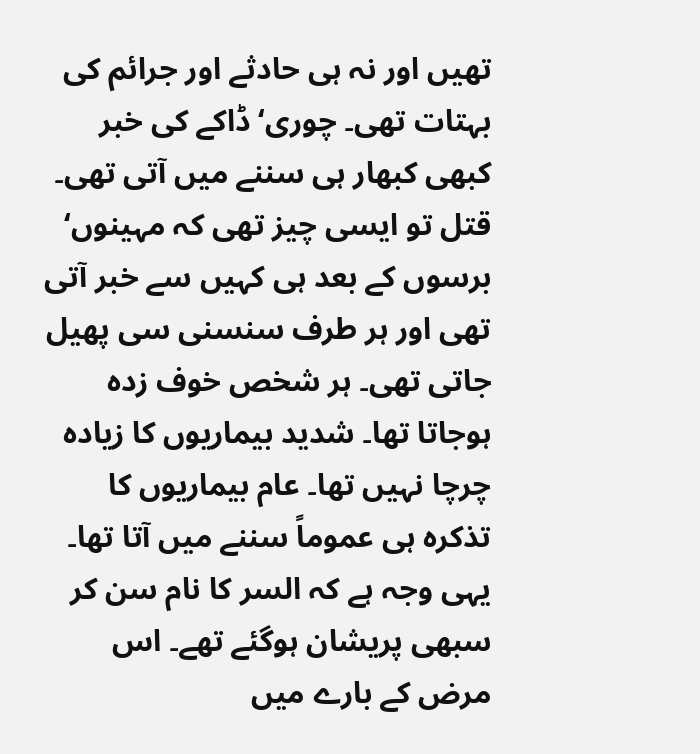تھیں اور نہ ہی حادثے اور جرائم کی بہتات تھی۔ چوری‘ ڈاکے کی خبر کبھی کبھار ہی سننے میں آتی تھی۔ قتل تو ایسی چیز تھی کہ مہینوں‘ برسوں کے بعد ہی کہیں سے خبر آتی تھی اور ہر طرف سنسنی سی پھیل جاتی تھی۔ ہر شخص خوف زدہ ہوجاتا تھا۔ شدید بیماریوں کا زیادہ چرچا نہیں تھا۔ عام بیماریوں کا تذکرہ ہی عموماً سننے میں آتا تھا۔ یہی وجہ ہے کہ السر کا نام سن کر سبھی پریشان ہوگئے تھے۔ اس مرض کے بارے میں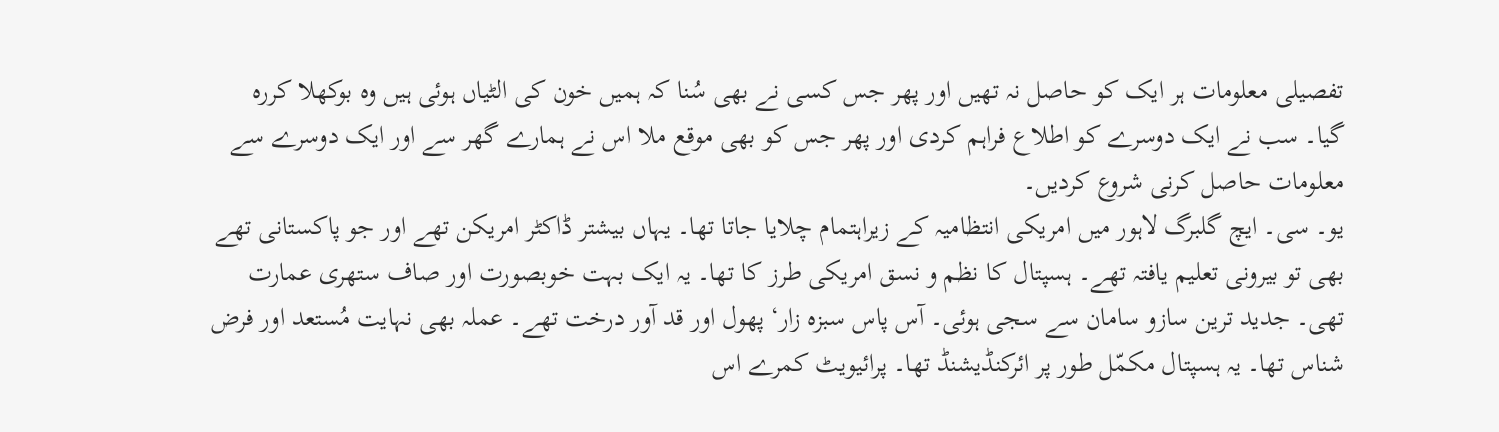تفصیلی معلومات ہر ایک کو حاصل نہ تھیں اور پھر جس کسی نے بھی سُنا کہ ہمیں خون کی الٹیاں ہوئی ہیں وہ بوکھلا کررہ گیا۔ سب نے ایک دوسرے کو اطلاع فراہم کردی اور پھر جس کو بھی موقع ملا اس نے ہمارے گھر سے اور ایک دوسرے سے معلومات حاصل کرنی شروع کردیں۔
یو۔ سی۔ ایچ گلبرگ لاہور میں امریکی انتظامیہ کے زیراہتمام چلایا جاتا تھا۔ یہاں بیشتر ڈاکٹر امریکن تھے اور جو پاکستانی تھے بھی تو بیرونی تعلیم یافتہ تھے۔ ہسپتال کا نظم و نسق امریکی طرز کا تھا۔ یہ ایک بہت خوبصورت اور صاف ستھری عمارت تھی۔ جدید ترین سازو سامان سے سجی ہوئی۔ آس پاس سبزہ زار‘ پھول اور قد آور درخت تھے۔ عملہ بھی نہایت مُستعد اور فرض شناس تھا۔ یہ ہسپتال مکمّل طور پر ائرکنڈیشنڈ تھا۔ پرائیویٹ کمرے اس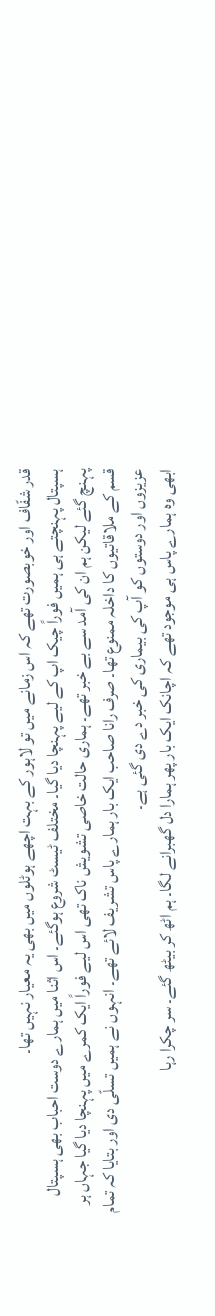قدر شفّاف اور خوبصورت تھے کہ اس زمانے میں تو لاہور کے بہت اچھے ہوٹلوں میں بھی یہ معیار نہیں تھا۔
ہسپتال پہنچتے ہی ہمیں فوراً چیک اپ کے لیے پہنچا دیا گیا۔ مختلف ٹیسٹ شروع ہوگئے۔ اس اثنا میں ہمارے دوست احباب بھی ہسپتال پہنچ گئے لیکن ہم ان کی آمد سے بے خبر تھے۔ ہماری حالت خاصی تشویش ناک تھی اس لیے فوراً ایک کمرے میں پہنچا دیا گیا جہاں ہر قسم کے ملاقاتیوں کا داخلہ ممنوع تھا۔ صرف رانا صاحب ایک بار ہمارے پاس تشریف لائے تھے۔ انہوں نے ہمیں تسلّی دی اور بتایا کہ تمام عزیزوں اور دوستوں کو آپ کی بیماری کی خبر دے دی گئی ہے۔
ابھی وہ ہمارے پاس ہی موجود تھے کہ اچانک ایک بار پھر ہمارا دل گھبرانے لگا۔ ہم اٹھ کر بیٹھ گئے۔ سر چکرا رہا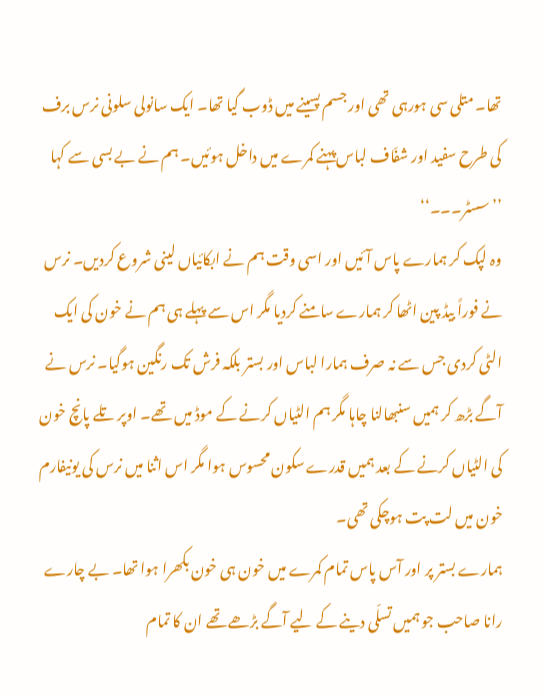تھا۔ متلی سی ہورہی تھی اور جسم پسینے میں ڈوب گیا تھا۔ ایک سانولی سلونی نرس برف کی طرح سفید اور شفّاف لباس پہنے کمرے میں داخل ہوئیں۔ ہم نے بے بسی سے کہا ’’سسٹر۔۔۔‘‘
وہ لپک کر ہمارے پاس آئیں اور اسی وقت ہم نے ابکائیاں لینی شروع کردیں۔ نرس نے فوراً بیڈ پین اٹھا کر ہمارے سامنے کردیا مگر اس سے پہلے ہی ہم نے خون کی ایک الٹی کردی جس سے نہ صرف ہمارا لباس اور بستر بلکہ فرش تک رنگین ہوگیا۔ نرس نے آگے بڑھ کر ہمیں سنبھالنا چاہا مگر ہم الٹیاں کرنے کے موڈ میں تھے۔ اوپر تلے پانچ خون کی الٹیاں کرنے کے بعد ہمیں قدرے سکون محسوس ہوا مگر اس اثنا میں نرس کی یونیفارم خون میں لت پت ہوچکی تھی۔
ہمارے بستر پر اور آس پاس تمام کمرے میں خون ہی خون بکھرا ہوا تھا۔ بے چارے رانا صاحب جو ہمیں تسلّی دینے کے لیے آگے بڑھے تھے ان کا تمام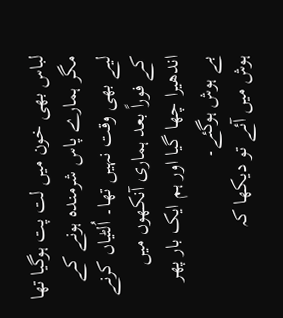لباس بھی خون میں لت پت ہوگیا تھا مگر ہمارے پاس شرمندہ ہونے کے لیے بھی وقت نہیں تھا۔ اُلٹیاں کرنے کے فوراً بعد ہماری آنکھوں میں اندھیرا چھا گیا اور ہم ایک بار پھر بے ہوش ہوگئے۔
ہوش میں آئے تو دیکھا کہ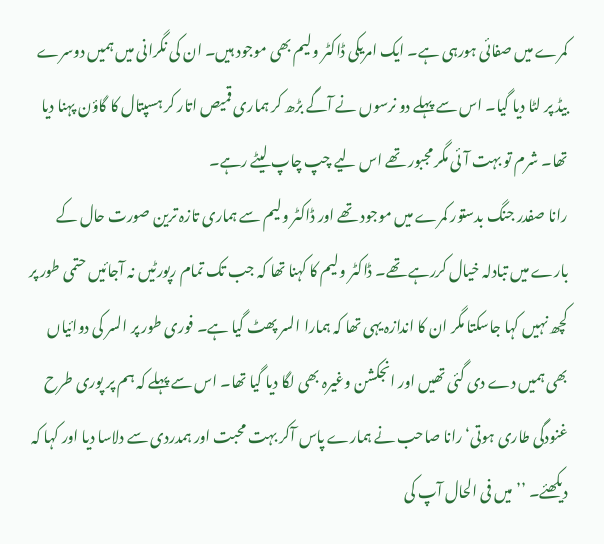کمرے میں صفائی ہورہی ہے۔ ایک امریکی ڈاکٹر ولیم بھی موجود ہیں۔ ان کی نگرانی میں ہمیں دوسرے بیڈ پر لٹا دیا گیا۔ اس سے پہلے دو نرسوں نے آگے بڑھ کر ہماری قمیص اتار کر ہسپتال کا گاؤن پہنا دیا تھا۔ شرم تو بہت آئی مگر مجبور تھے اس لیے چپ چاپ لیٹے رہے۔
رانا صفدر جنگ بدستور کمرے میں موجود تھے اور ڈاکٹر ولیم سے ہماری تازہ ترین صورت حال کے بارے میں تبادلہ خیال کررہے تھے۔ ڈاکٹر ولیم کا کہنا تھا کہ جب تک تمام رپورٹیں نہ آجائیں حتمی طور پر کچھ نہیں کہا جاسکتا مگر ان کا اندازہ یہی تھا کہ ہمارا السر پھٹ گیا ہے۔ فوری طور پر السر کی دوائیاں بھی ہمیں دے دی گئی تھیں اور انجکشن وغیرہ بھی لگا دیا گیا تھا۔ اس سے پہلے کہ ہم پر پوری طرح غنودگی طاری ہوتی‘ رانا صاحب نے ہمارے پاس آکر بہت محبت اور ہمدردی سے دلاسا دیا اور کہا کہ دیکھئے۔ ’’میں فی الحال آپ کی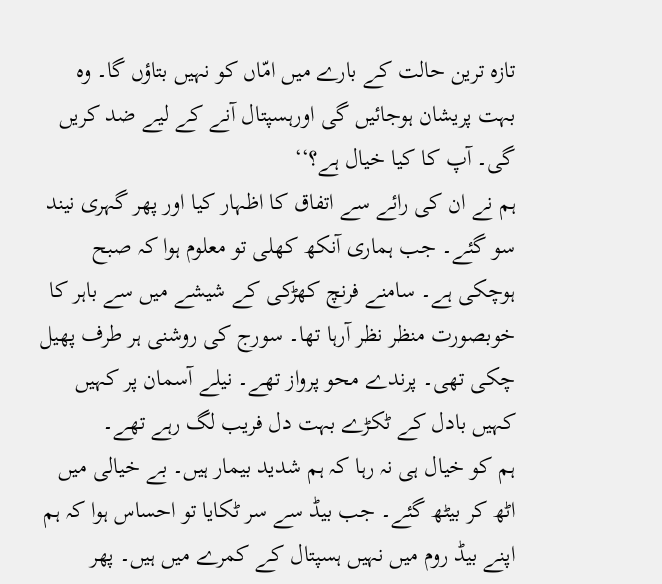تازہ ترین حالت کے بارے میں امّاں کو نہیں بتاؤں گا۔ وہ بہت پریشان ہوجائیں گی اورہسپتال آنے کے لیے ضد کریں گی۔ آپ کا کیا خیال ہے؟‘‘
ہم نے ان کی رائے سے اتفاق کا اظہار کیا اور پھر گہری نیند سو گئے۔ جب ہماری آنکھ کھلی تو معلوم ہوا کہ صبح ہوچکی ہے۔ سامنے فرنچ کھڑکی کے شیشے میں سے باہر کا خوبصورت منظر نظر آرہا تھا۔ سورج کی روشنی ہر طرف پھیل چکی تھی۔ پرندے محو پرواز تھے۔ نیلے آسمان پر کہیں کہیں بادل کے ٹکڑے بہت دل فریب لگ رہے تھے۔
ہم کو خیال ہی نہ رہا کہ ہم شدید بیمار ہیں۔ بے خیالی میں اٹھ کر بیٹھ گئے۔ جب بیڈ سے سر ٹکایا تو احساس ہوا کہ ہم اپنے بیڈ روم میں نہیں ہسپتال کے کمرے میں ہیں۔ پھر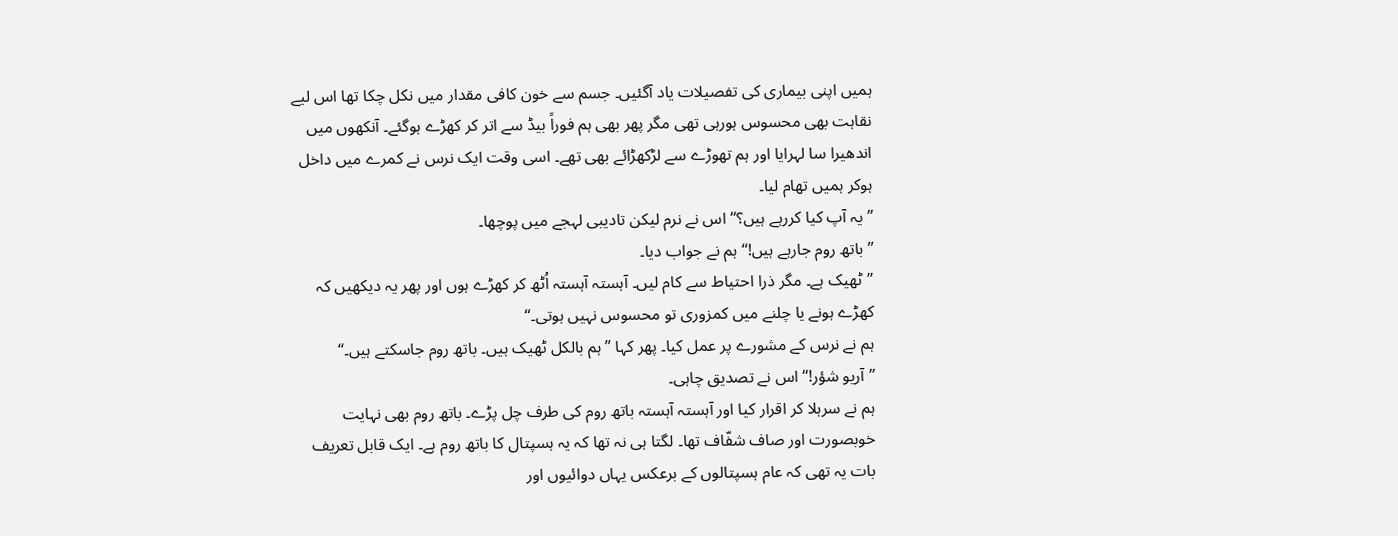ہمیں اپنی بیماری کی تفصیلات یاد آگئیں۔ جسم سے خون کافی مقدار میں نکل چکا تھا اس لیے نقاہت بھی محسوس ہورہی تھی مگر پھر بھی ہم فوراً بیڈ سے اتر کر کھڑے ہوگئے۔ آنکھوں میں اندھیرا سا لہرایا اور ہم تھوڑے سے لڑکھڑائے بھی تھے۔ اسی وقت ایک نرس نے کمرے میں داخل ہوکر ہمیں تھام لیا۔
’’یہ آپ کیا کررہے ہیں؟‘‘ اس نے نرم لیکن تادیبی لہجے میں پوچھا۔
’’باتھ روم جارہے ہیں!‘‘ ہم نے جواب دیا۔
’’ٹھیک ہے۔ مگر ذرا احتیاط سے کام لیں۔ آہستہ آہستہ اُٹھ کر کھڑے ہوں اور پھر یہ دیکھیں کہ کھڑے ہونے یا چلنے میں کمزوری تو محسوس نہیں ہوتی۔‘‘
ہم نے نرس کے مشورے پر عمل کیا۔ پھر کہا ’’ہم بالکل ٹھیک ہیں۔ باتھ روم جاسکتے ہیں۔‘‘
’’آریو شؤر!‘‘ اس نے تصدیق چاہی۔
ہم نے سرہلا کر اقرار کیا اور آہستہ آہستہ باتھ روم کی طرف چل پڑے۔ باتھ روم بھی نہایت خوبصورت اور صاف شفّاف تھا۔ لگتا ہی نہ تھا کہ یہ ہسپتال کا باتھ روم ہے۔ ایک قابل تعریف بات یہ تھی کہ عام ہسپتالوں کے برعکس یہاں دوائیوں اور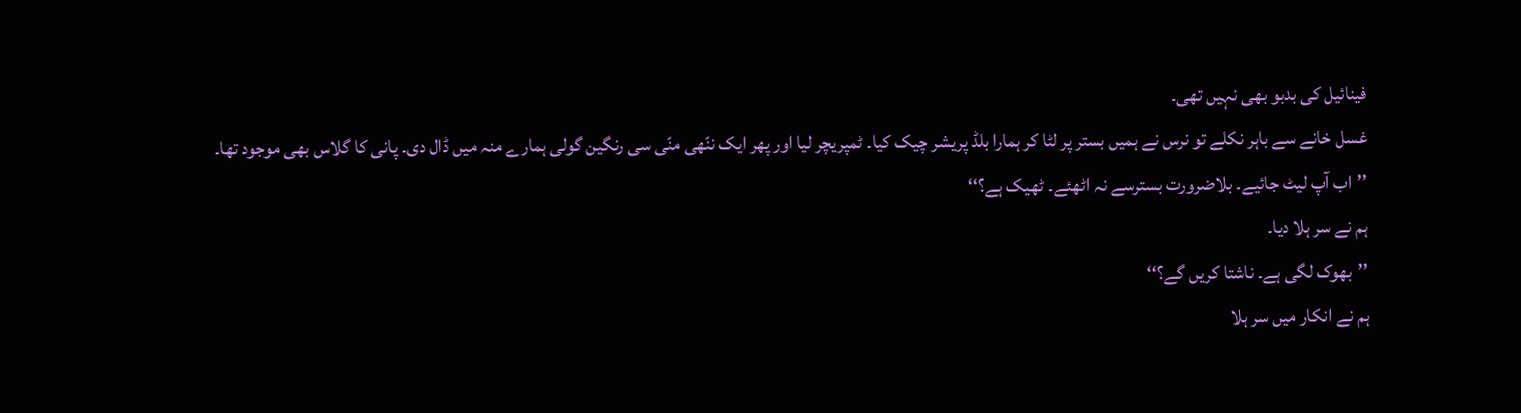فینائیل کی بدبو بھی نہیں تھی۔
غسل خانے سے باہر نکلے تو نرس نے ہمیں بستر پر لٹا کر ہمارا بلڈ پریشر چیک کیا۔ ٹمپریچر لیا اور پھر ایک ننّھی منّی سی رنگین گولی ہمارے منہ میں ڈال دی۔ پانی کا گلاس بھی موجود تھا۔
’’اب آپ لیٹ جائیے۔ بلاضرورت بسترسے نہ اٹھئے۔ ٹھیک ہے؟‘‘
ہم نے سر ہلا دیا۔
’’بھوک لگی ہے۔ ناشتا کریں گے؟‘‘
ہم نے انکار میں سر ہلا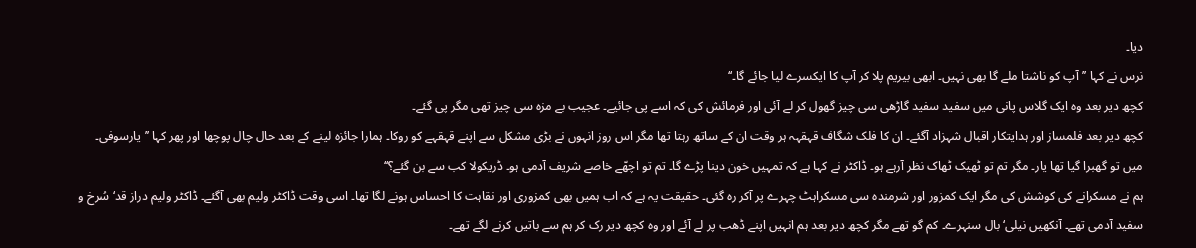دیا۔
نرس نے کہا ’’آپ کو ناشتا ملے گا بھی نہیں۔ ابھی بیریم پلا کر آپ کا ایکسرے لیا جائے گا۔‘‘
کچھ دیر بعد وہ ایک گلاس پانی میں سفید سفید گاڑھی سی چیز گھول کر لے آئی اور فرمائش کی کہ اسے پی جائیے۔ عجیب بے مزہ سی چیز تھی مگر پی گئے۔
کچھ دیر بعد فلمساز اور ہدایتکار اقبال شہزاد آگئے۔ ان کا فلک شگاف قہقہہ ہر وقت ان کے ساتھ رہتا تھا مگر اس روز انہوں نے بڑی مشکل سے اپنے قہقہے کو روکا۔ ہمارا جائزہ لینے کے بعد حال چال پوچھا اور پھر کہا ’’یارسوفی۔ میں تو گھبرا گیا تھا یار۔ مگر تم تو ٹھیک ٹھاک نظر آرہے ہو۔ ڈاکٹر نے کہا ہے کہ تمہیں خون دینا پڑے گا۔ تم تو اچھّے خاصے شریف آدمی ہو۔ ڈریکولا کب سے بن گئے؟‘‘
ہم نے مسکرانے کی کوشش کی مگر ایک کمزور اور شرمندہ سی مسکراہٹ چہرے پر آکر رہ گئی۔ حقیقت یہ ہے کہ اب ہمیں بھی کمزوری اور نقاہت کا احساس ہونے لگا تھا۔ اسی وقت ڈاکٹر ولیم بھی آگئے۔ ڈاکٹر ولیم دراز قد‘ سُرخ و سفید آدمی تھے۔ آنکھیں نیلی‘ بال سنہرے۔ کم گو تھے مگر کچھ دیر بعد ہم انہیں اپنے ڈھب پر لے آئے اور وہ کچھ دیر رک کر ہم سے باتیں کرنے لگے تھے۔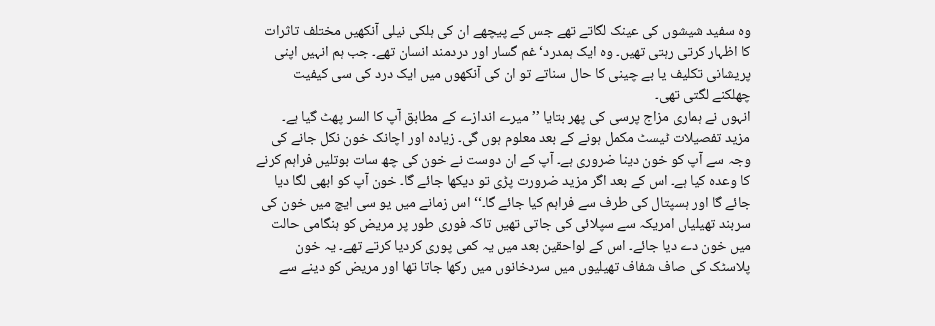وہ سفید شیشوں کی عینک لگاتے تھے جس کے پیچھے ان کی ہلکی نیلی آنکھیں مختلف تاثرات کا اظہار کرتی رہتی تھیں۔ وہ ایک ہمدرد‘ غم گسار اور دردمند انسان تھے۔ جب ہم انہیں اپنی پریشانی تکلیف یا بے چینی کا حال سناتے تو ان کی آنکھوں میں ایک درد کی سی کیفیت چھلکنے لگتی تھی۔
انہوں نے ہماری مزاج پرسی کی پھر بتایا ’’میرے اندازے کے مطابق آپ کا السر پھٹ گیا ہے۔ مزید تفصیلات ٹیسٹ مکمل ہونے کے بعد معلوم ہوں گی۔ زیادہ اور اچانک خون نکل جانے کی وجہ سے آپ کو خون دینا ضروری ہے۔ آپ کے ان دوست نے خون کی چھ سات بوتلیں فراہم کرنے کا وعدہ کیا ہے۔ اس کے بعد اگر مزید ضرورت پڑی تو دیکھا جائے گا۔ خون آپ کو ابھی لگا دیا جائے گا اور ہسپتال کی طرف سے فراہم کیا جائے گا۔‘‘ اس زمانے میں یو سی ایچ میں خون کی سربند تھیلیاں امریکہ سے سپلائی کی جاتی تھیں تاکہ فوری طور پر مریض کو ہنگامی حالت میں خون دے دیا جائے۔ اس کے لواحقین بعد میں یہ کمی پوری کردیا کرتے تھے۔ یہ خون پلاسٹک کی صاف شفاف تھیلیوں میں سردخانوں میں رکھا جاتا تھا اور مریض کو دینے سے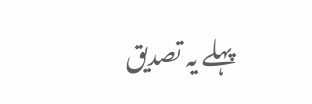پہلے یہ تصدیق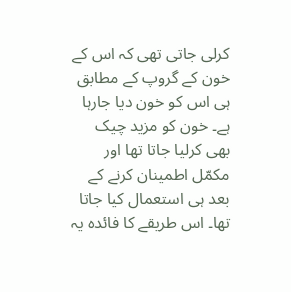کرلی جاتی تھی کہ اس کے خون کے گروپ کے مطابق ہی اس کو خون دیا جارہا ہے۔ خون کو مزید چیک بھی کرلیا جاتا تھا اور مکمّل اطمینان کرنے کے بعد ہی استعمال کیا جاتا تھا۔ اس طریقے کا فائدہ یہ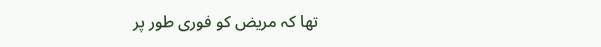تھا کہ مریض کو فوری طور پر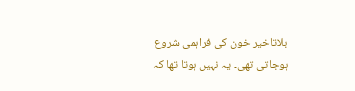بلاتاخیر خون کی فراہمی شروع ہوجاتی تھی۔ یہ نہیں ہوتا تھا کہ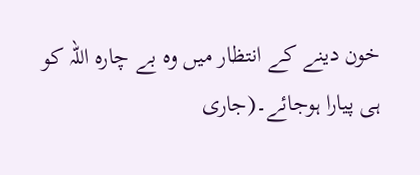خون دینے کے انتظار میں وہ بے چارہ اللہ کو ہی پیارا ہوجائے۔(جاری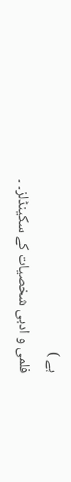ہے )
فلمی و ادبی شخصیات کے سکینڈلز۔ ۔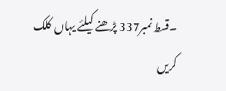۔قسط نمبر337 پڑھنے کیلئے یہاں کلک کریں